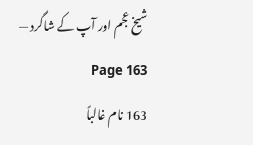شیخ عجم اور آپ کے شاگرد — Page 163
163 نام غالباً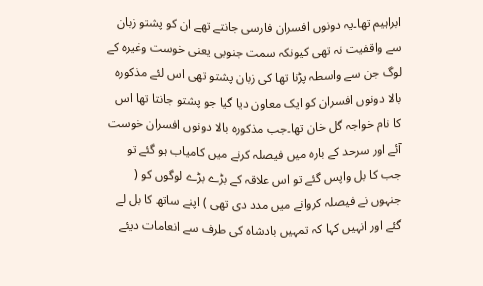ابراہیم تھا۔یہ دونوں افسران فارسی جانتے تھے ان کو پشتو زبان سے واقفیت نہ تھی کیونکہ سمت جنوبی یعنی خوست وغیرہ کے لوگ جن سے واسطہ پڑنا تھا کی زبان پشتو تھی اس لئے مذکورہ بالا دونوں افسران کو ایک معاون دیا گیا جو پشتو جانتا تھا اس کا نام خواجہ گل خان تھا۔جب مذکورہ بالا دونوں افسران خوست آئے اور سرحد کے بارہ میں فیصلہ کرنے میں کامیاب ہو گئے تو جب کا بل واپس گئے تو اس علاقہ کے بڑے بڑے لوگوں کو ( جنہوں نے فیصلہ کروانے میں مدد دی تھی ) اپنے ساتھ کا بل لے گئے اور انہیں کہا کہ تمہیں بادشاہ کی طرف سے انعامات دیئے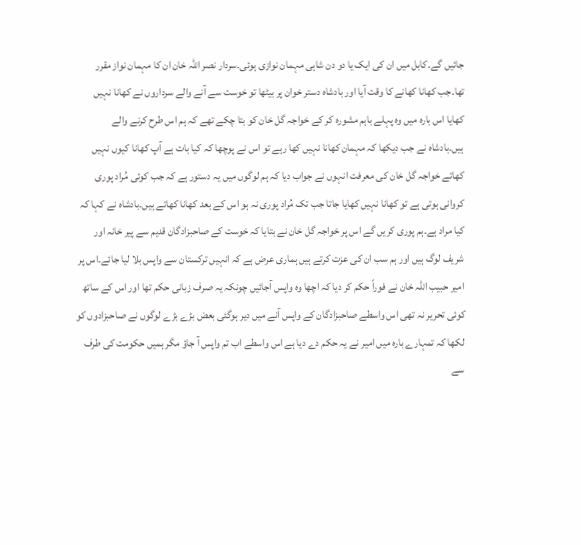جائیں گے۔کابل میں ان کی ایک یا دو دن شاہی مہمان نوازی ہوئی۔سردار نصر اللہ خان ان کا مہمان نواز مقرر تھا۔جب کھانا کھانے کا وقت آیا اور بادشاہ دستر خوان پر بیٹھا تو خوست سے آنے والے سرداروں نے کھانا نہیں کھایا اس بارہ میں وہ پہلے باہم مشورہ کر کے خواجہ گل خان کو بتا چکے تھے کہ ہم اس طرح کرنے والے ہیں۔بادشاہ نے جب دیکھا کہ مہمان کھانا نہیں کھا رہے تو اس نے پوچھا کہ کیا بات ہے آپ کھانا کیوں نہیں کھاتے خواجہ گل خان کی معرفت انہوں نے جواب دیا کہ ہم لوگوں میں یہ دستور ہے کہ جب کوئی مُراد پوری کروانی ہوتی ہے تو کھانا نہیں کھایا جاتا جب تک مُراد پوری نہ ہو اس کے بعد کھانا کھاتے ہیں۔بادشاہ نے کہا کہ کیا مراد ہے۔ہم پوری کریں گے اس پر خواجہ گل خان نے بتایا کہ خوست کے صاحبزادگان قدیم سے پیر خانہ اور شریف لوگ ہیں اور ہم سب ان کی عزت کرتے ہیں ہماری عرض ہے کہ انہیں ترکستان سے واپس بلا لیا جائے۔اس پر امیر حبیب اللہ خان نے فوراً حکم کر دیا کہ اچھا وہ واپس آجائیں چونکہ یہ صرف زبانی حکم تھا اور اس کے ساتھ کوئی تحریر نہ تھی اس واسطے صاحبزادگان کے واپس آنے میں دیر ہوگئی بعض بڑے بڑے لوگوں نے صاحبزادوں کو لکھا کہ تمہارے بارہ میں امیر نے یہ حکم دے دیا ہے اس واسطے اب تم واپس آ جاؤ مگر ہمیں حکومت کی طرف سے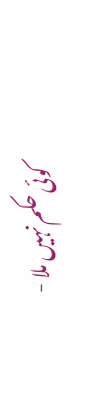کوئی حکم نہیں ملا -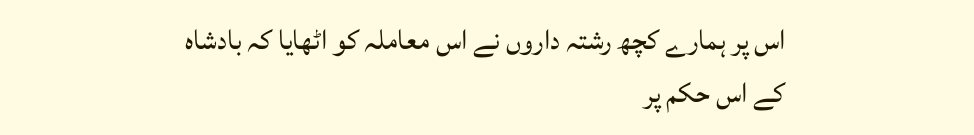اس پر ہمارے کچھ رشتہ داروں نے اس معاملہ کو اٹھایا کہ بادشاہ کے اس حکم پر